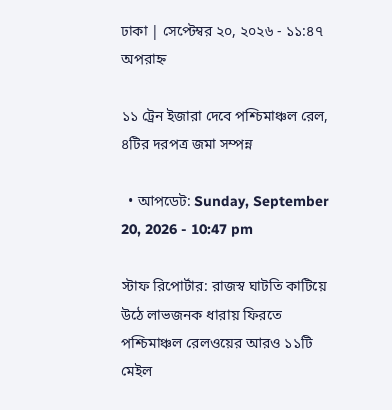ঢাকা | সেপ্টেম্বর ২০, ২০২৬ - ১১:৪৭ অপরাহ্ন

১১ ট্রেন ইজারা দেবে পশ্চিমাঞ্চল রেল, ৪টির দরপত্র জমা সম্পন্ন

  • আপডেট: Sunday, September 20, 2026 - 10:47 pm

স্টাফ রিপোর্টার: রাজস্ব ঘাটতি কাটিয়ে উঠে লাভজনক ধারায় ফিরতে পশ্চিমাঞ্চল রেলওয়ের আরও ১১টি মেইল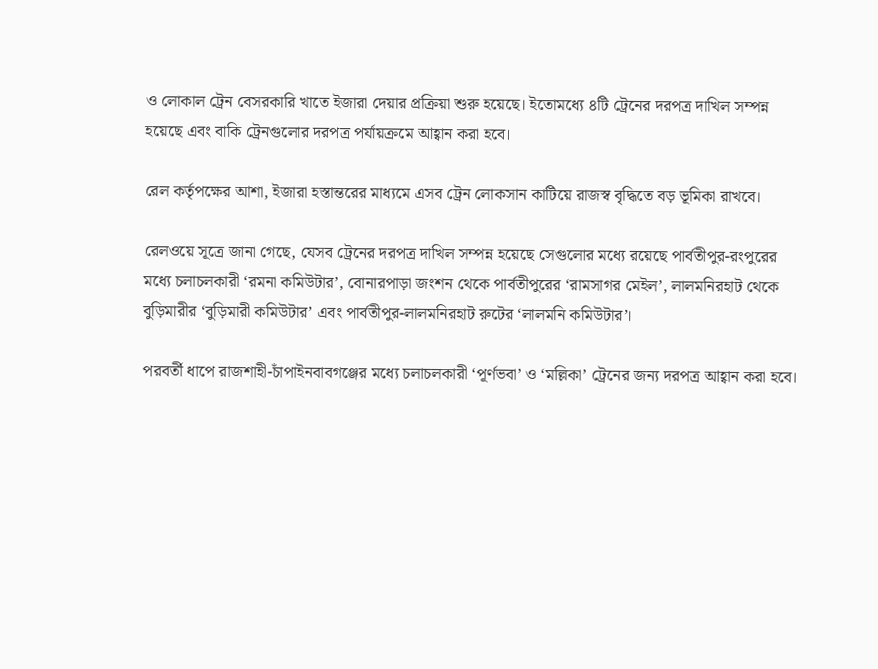ও লোকাল ট্রেন বেসরকারি খাতে ইজারা দেয়ার প্রক্রিয়া শুরু হয়েছে। ইতোমধ্যে ৪টি ট্রেনের দরপত্র দাখিল সম্পন্ন হয়েছে এবং বাকি ট্রেনগুলোর দরপত্র পর্যায়ক্রমে আহ্বান করা হবে।

রেল কর্তৃপক্ষের আশা, ইজারা হস্তান্তরের মাধ্যমে এসব ট্রেন লোকসান কাটিয়ে রাজস্ব বৃদ্ধিতে বড় ভূমিকা রাখবে।

রেলওয়ে সূত্রে জানা গেছে, যেসব ট্রেনের দরপত্র দাখিল সম্পন্ন হয়েছে সেগুলোর মধ্যে রয়েছে পার্বতীপুর-রংপুরের মধ্যে চলাচলকারী ‘রমনা কমিউটার’, বোনারপাড়া জংশন থেকে পার্বতীপুরের ‘রামসাগর মেইল’, লালমনিরহাট থেকে বুড়িমারীর ‘বুড়িমারী কমিউটার’ এবং পার্বতীপুর-লালমনিরহাট রুটের ‘লালমনি কমিউটার’।

পরবর্তী ধাপে রাজশাহী-চাঁপাইনবাবগঞ্জের মধ্যে চলাচলকারী ‘পূর্ণভবা’ ও ‘মল্লিকা’ ট্রেনের জন্য দরপত্র আহ্বান করা হবে।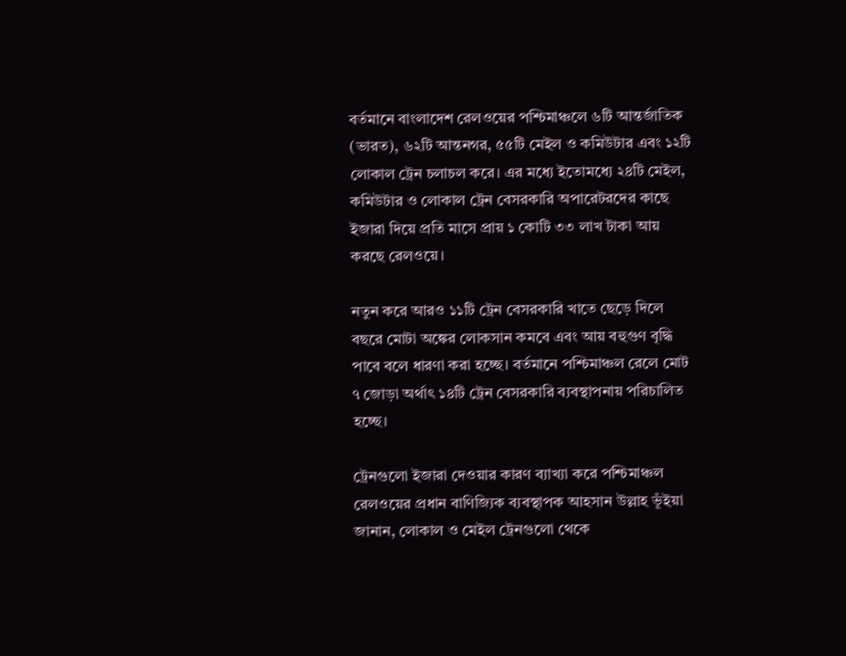বর্তমানে বাংলাদেশ রেলওয়ের পশ্চিমাঞ্চলে ৬টি আন্তর্জাতিক (ভারত), ৬২টি আন্তনগর, ৫৫টি মেইল ও কমিউটার এবং ১২টি লোকাল ট্রেন চলাচল করে। এর মধ্যে ইতোমধ্যে ২৪টি মেইল, কমিউটার ও লোকাল ট্রেন বেসরকারি অপারেটরদের কাছে ইজারা দিয়ে প্রতি মাসে প্রায় ১ কোটি ৩৩ লাখ টাকা আয় করছে রেলওয়ে।

নতুন করে আরও ১১টি ট্রেন বেসরকারি খাতে ছেড়ে দিলে বছরে মোটা অঙ্কের লোকসান কমবে এবং আয় বহুগুণ বৃদ্ধি পাবে বলে ধারণা করা হচ্ছে। বর্তমানে পশ্চিমাঞ্চল রেলে মোট ৭ জোড়া অর্থাৎ ১৪টি ট্রেন বেসরকারি ব্যবস্থাপনায় পরিচালিত হচ্ছে।

ট্রেনগুলো ইজারা দেওয়ার কারণ ব্যাখ্যা করে পশ্চিমাঞ্চল রেলওয়ের প্রধান বাণিজ্যিক ব্যবস্থাপক আহসান উল্লাহ ভূঁইয়া জানান, লোকাল ও মেইল ট্রেনগুলো থেকে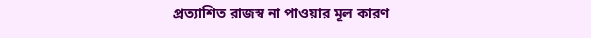প্রত্যাশিত রাজস্ব না পাওয়ার মূল কারণ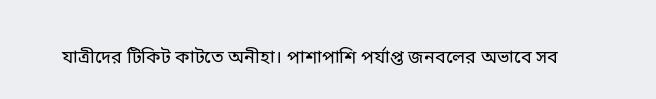যাত্রীদের টিকিট কাটতে অনীহা। পাশাপাশি পর্যাপ্ত জনবলের অভাবে সব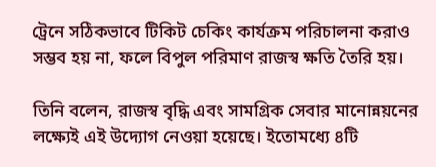ট্রেনে সঠিকভাবে টিকিট চেকিং কার্যক্রম পরিচালনা করাও সম্ভব হয় না, ফলে বিপুল পরিমাণ রাজস্ব ক্ষতি তৈরি হয়।

তিনি বলেন, রাজস্ব বৃদ্ধি এবং সামগ্রিক সেবার মানোন্নয়নের লক্ষ্যেই এই উদ্যোগ নেওয়া হয়েছে। ইতোমধ্যে ৪টি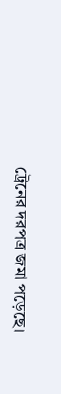ট্রেনের দরপত্র জমা পড়েছে।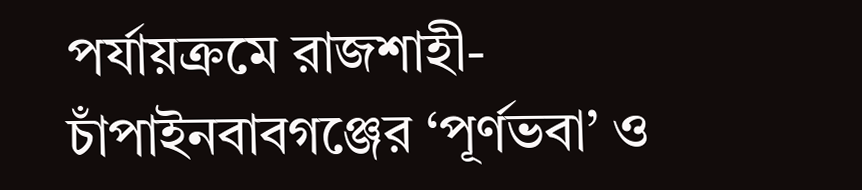পর্যায়ক্রমে রাজশাহী-চাঁপাইনবাবগঞ্জের ‘পূর্ণভবা’ ও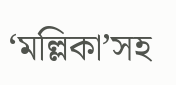‘মল্লিকা’সহ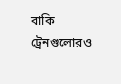বাকি ট্রেনগুলোরও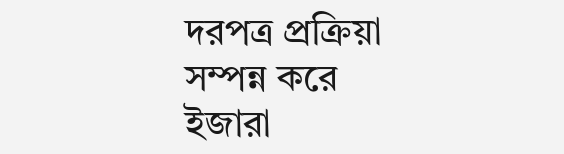দরপত্র প্রক্রিয়া সম্পন্ন করে ইজারা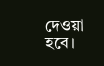দেওয়া হবে।